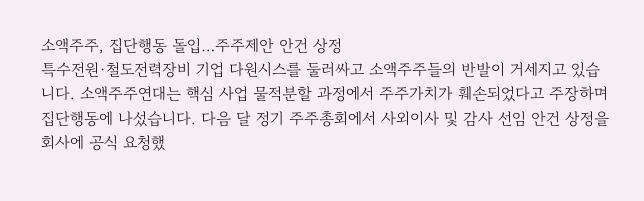소액주주, 집단행동 돌입…주주제안 안건 상정
특수전원·철도전력장비 기업 다원시스를 둘러싸고 소액주주들의 반발이 거세지고 있습니다. 소액주주연대는 핵심 사업 물적분할 과정에서 주주가치가 훼손되었다고 주장하며 집단행동에 나섰습니다. 다음 달 정기 주주총회에서 사외이사 및 감사 선임 안건 상정을 회사에 공식 요청했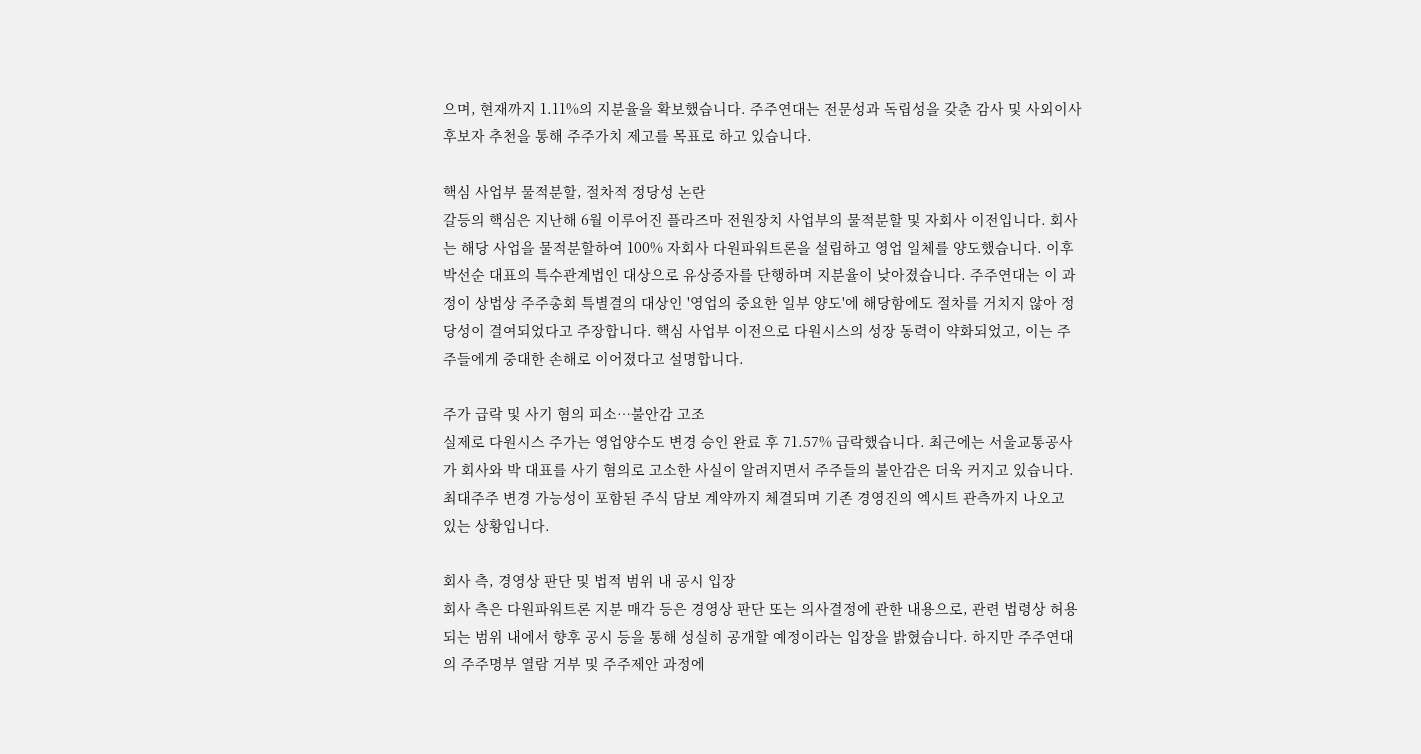으며, 현재까지 1.11%의 지분율을 확보했습니다. 주주연대는 전문성과 독립성을 갖춘 감사 및 사외이사 후보자 추천을 통해 주주가치 제고를 목표로 하고 있습니다.

핵심 사업부 물적분할, 절차적 정당성 논란
갈등의 핵심은 지난해 6월 이루어진 플라즈마 전원장치 사업부의 물적분할 및 자회사 이전입니다. 회사는 해당 사업을 물적분할하여 100% 자회사 다원파워트론을 설립하고 영업 일체를 양도했습니다. 이후 박선순 대표의 특수관계법인 대상으로 유상증자를 단행하며 지분율이 낮아졌습니다. 주주연대는 이 과정이 상법상 주주총회 특별결의 대상인 '영업의 중요한 일부 양도'에 해당함에도 절차를 거치지 않아 정당성이 결여되었다고 주장합니다. 핵심 사업부 이전으로 다원시스의 성장 동력이 약화되었고, 이는 주주들에게 중대한 손해로 이어졌다고 설명합니다.

주가 급락 및 사기 혐의 피소…불안감 고조
실제로 다원시스 주가는 영업양수도 변경 승인 완료 후 71.57% 급락했습니다. 최근에는 서울교통공사가 회사와 박 대표를 사기 혐의로 고소한 사실이 알려지면서 주주들의 불안감은 더욱 커지고 있습니다. 최대주주 변경 가능성이 포함된 주식 담보 계약까지 체결되며 기존 경영진의 엑시트 관측까지 나오고 있는 상황입니다.

회사 측, 경영상 판단 및 법적 범위 내 공시 입장
회사 측은 다원파워트론 지분 매각 등은 경영상 판단 또는 의사결정에 관한 내용으로, 관련 법령상 허용되는 범위 내에서 향후 공시 등을 통해 성실히 공개할 예정이라는 입장을 밝혔습니다. 하지만 주주연대의 주주명부 열람 거부 및 주주제안 과정에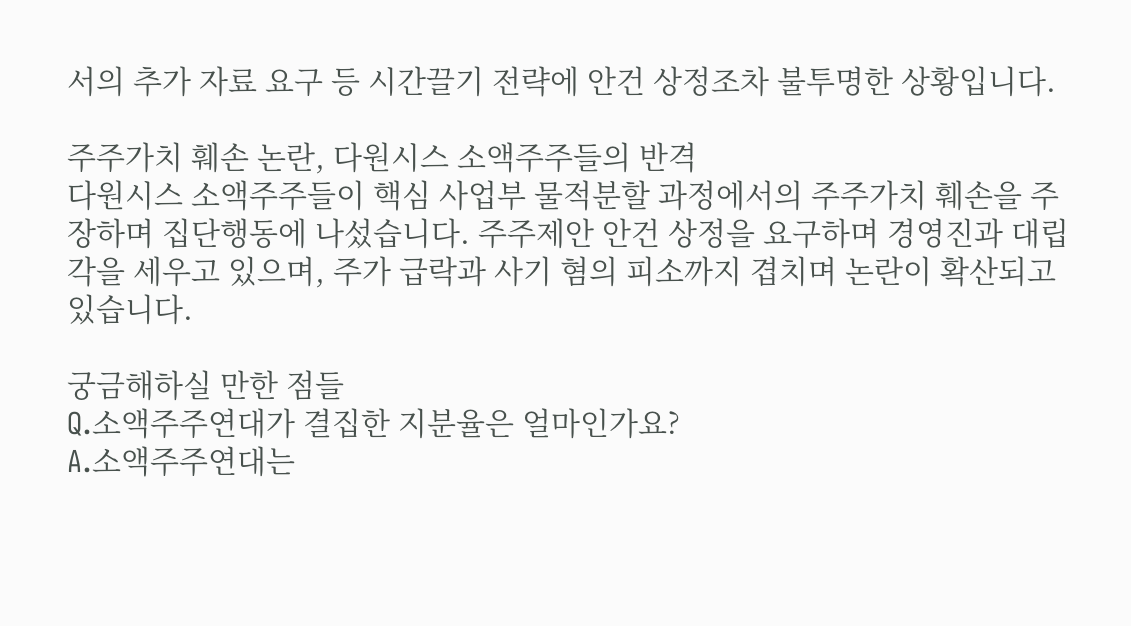서의 추가 자료 요구 등 시간끌기 전략에 안건 상정조차 불투명한 상황입니다.

주주가치 훼손 논란, 다원시스 소액주주들의 반격
다원시스 소액주주들이 핵심 사업부 물적분할 과정에서의 주주가치 훼손을 주장하며 집단행동에 나섰습니다. 주주제안 안건 상정을 요구하며 경영진과 대립각을 세우고 있으며, 주가 급락과 사기 혐의 피소까지 겹치며 논란이 확산되고 있습니다.

궁금해하실 만한 점들
Q.소액주주연대가 결집한 지분율은 얼마인가요?
A.소액주주연대는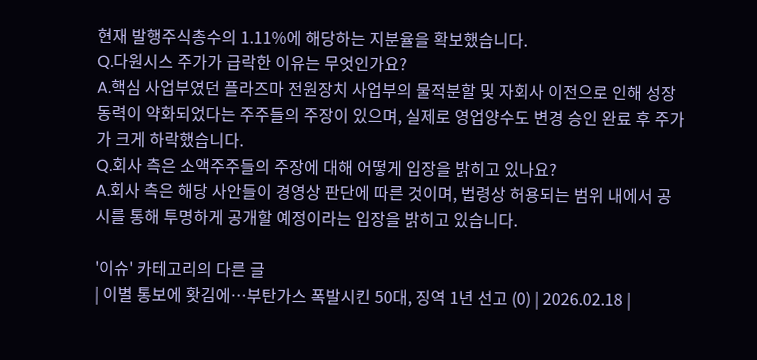현재 발행주식총수의 1.11%에 해당하는 지분율을 확보했습니다.
Q.다원시스 주가가 급락한 이유는 무엇인가요?
A.핵심 사업부였던 플라즈마 전원장치 사업부의 물적분할 및 자회사 이전으로 인해 성장 동력이 약화되었다는 주주들의 주장이 있으며, 실제로 영업양수도 변경 승인 완료 후 주가가 크게 하락했습니다.
Q.회사 측은 소액주주들의 주장에 대해 어떻게 입장을 밝히고 있나요?
A.회사 측은 해당 사안들이 경영상 판단에 따른 것이며, 법령상 허용되는 범위 내에서 공시를 통해 투명하게 공개할 예정이라는 입장을 밝히고 있습니다.

'이슈' 카테고리의 다른 글
| 이별 통보에 홧김에…부탄가스 폭발시킨 50대, 징역 1년 선고 (0) | 2026.02.18 |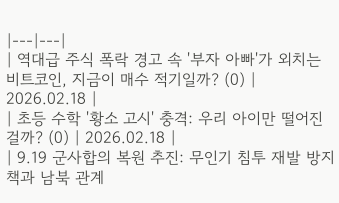|---|---|
| 역대급 주식 폭락 경고 속 '부자 아빠'가 외치는 비트코인, 지금이 매수 적기일까? (0) | 2026.02.18 |
| 초등 수학 '황소 고시' 충격: 우리 아이만 떨어진 걸까? (0) | 2026.02.18 |
| 9.19 군사합의 복원 추진: 무인기 침투 재발 방지책과 남북 관계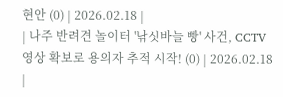현안 (0) | 2026.02.18 |
| 나주 반려견 놀이터 '낚싯바늘 빵' 사건, CCTV 영상 확보로 용의자 추적 시작! (0) | 2026.02.18 |